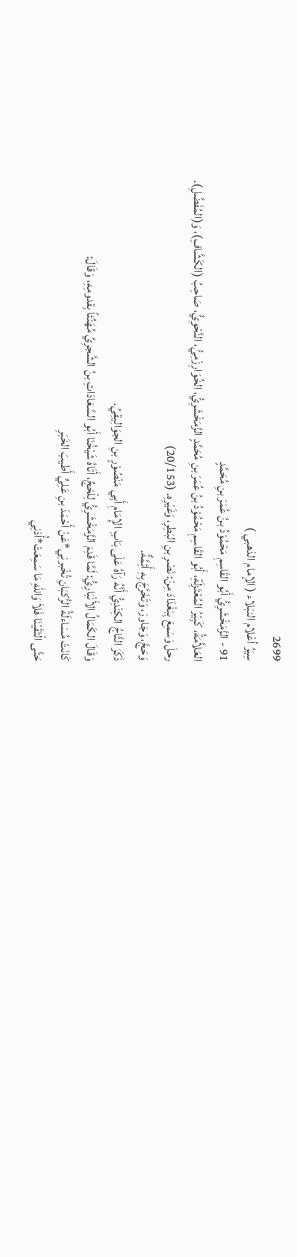2699
سِيَرُ أعْلام النبَلاء ( الإمام الذهبي )
91 - الزَّمَخْشَرِيُّ أَبُو القَاسِمِ مَحْمُوْدُ بنُ عُمَرَ بنِ مُحَمَّدٍ
العَلاَّمَةُ، كَبِيْرُ المُعْتَزِلَةِ، أَبُو القَاسِمِ مَحْمُوْدُ بنُ عُمَرَ بنِ مُحَمَّدٍ الزَّمَخْشَرِيُّ، الخُوَارِزْمِيُّ، النَّحْوِيُّ، صَاحِبُ (الكَشَّافِ)، وَ(المُفَضَّلِ).
رحلَ وَسَمِعَ بِبَغْدَادَ مِنْ: نَصْرِ بنِ البَطِرِ، وَغَيْرِهِ. (20/153)
وَحَجَّ، وَجَاورَ، وَتَخَرَّجَ بِهِ أَئِمَّةٌ.
ذَكَرَ التَّاجُ الكِنْدِيُّ أَنَّهُ رَآهُ عَلَى بَابِ الإِمَامِ أَبِي مَنْصُوْرٍ بنِ الجوَالِيقِيِّ.
وَقَالَ الكَمَالُ الأَنْبَارِيُّ: لَمَّا قَدِمَ الزَّمَخْشَرِيُّ لِلْحَجِّ، أَتَاهُ شَيْخُنَا أَبُو السَّعَادَاتِ بنُ الشَّجرِيِّ مُهَنِّئاً بِقدومِهِ، وَقَالَ:
كَانَتْ مُسَاءلَةُ الرُّكبَانِ تُخْبرنِي*عَنْ أَحْمَدَ بنِ عَلِيٍّ أَطيبَ الخَبَرِ
حَتَّى الْتَقَيْنَا فَلاَ وَاللهِ مَا سَمِعَتْ*أُذنِي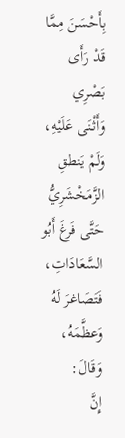بِأَحْسَنَ مِمَّا قَدْ رَأَى بَصْرِي
وَأَثْنَى عَلَيْهِ، وَلَمْ يَنطقِ الزَّمَخْشَرِيُّ حَتَّى فَرغَ أَبُو السَّعَادَاتِ، فَتَصَاغرَ لَهُ وَعظَّمَهُ، وَقَالَ:
إِنَّ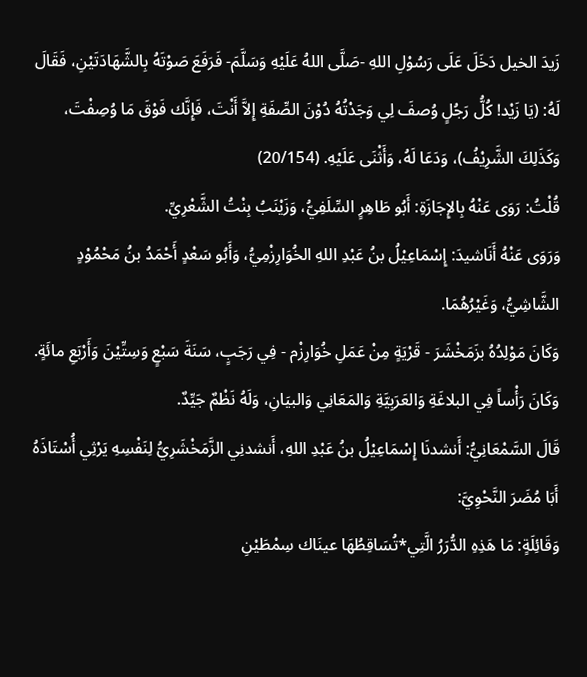زَيدَ الخيل دَخَلَ عَلَى رَسُوْلِ اللهِ -صَلَّى اللهُ عَلَيْهِ وَسَلَّمَ- فَرَفَعَ صَوْتَهُ بِالشَّهَادَتَيْنِ، فَقَالَ لَهُ: (يَا زَيْد! كُلُّ رَجُلٍ وُصفَ لِي وَجَدْتُهُ دُوْنَ الصِّفَةِ إِلاَّ أَنْتَ، فَإِنَّك فَوْقَ مَا وُصِفْتَ، وَكَذَلِكَ الشَّرِيْفُ)، وَدَعَا لَهُ، وَأَثْنَى عَلَيْهِ. (20/154)
قُلْتُ: رَوَى عَنْهُ بِالإِجَازَةِ: أَبُو طَاهِرٍ السِّلَفِيُّ، وَزَيْنَبُ بِنْتُ الشَّعْرِيِّ.
وَرَوَى عَنْهُ أَنَاشيدَ: إِسْمَاعِيْلُ بنُ عَبْدِ اللهِ الخُوَارِزْمِيُّ، وَأَبُو سَعْدٍ أَحْمَدُ بنُ مَحْمُوْدٍ الشَّاشِيُّ، وَغَيْرُهُمَا.
وَكَانَ مَوْلِدُهُ بزَمَخْشَرَ - قَرْيَةٍ مِنْ عَمَلِ خُوَارِزْم - فِي رَجَبٍ، سَنَةَ سَبْعٍ وَسِتِّيْنَ وَأَرْبَعِ مائَةٍ.
وَكَانَ رَأْساً فِي البلاغَةِ وَالعَرَبِيَّةِ وَالمَعَانِي وَالبيَانِ، وَلَهُ نَظْمٌ جَيِّدٌ.
قَالَ السَّمْعَانِيُّ: أَنشدنَا إِسْمَاعِيْلُ بنُ عَبْدِ اللهِ، أَنشدنِي الزَّمَخْشَرِيُّ لِنَفْسِهِ يَرْثِي أُسْتَاذَهُ أَبَا مُضَرَ النَّحْوِيَّ:
وَقَائِلَةٍ: مَا هَذِهِ الدُّرَرُ الَّتِي*تُسَاقِطُهَا عينَاك سِمْطَيْنِ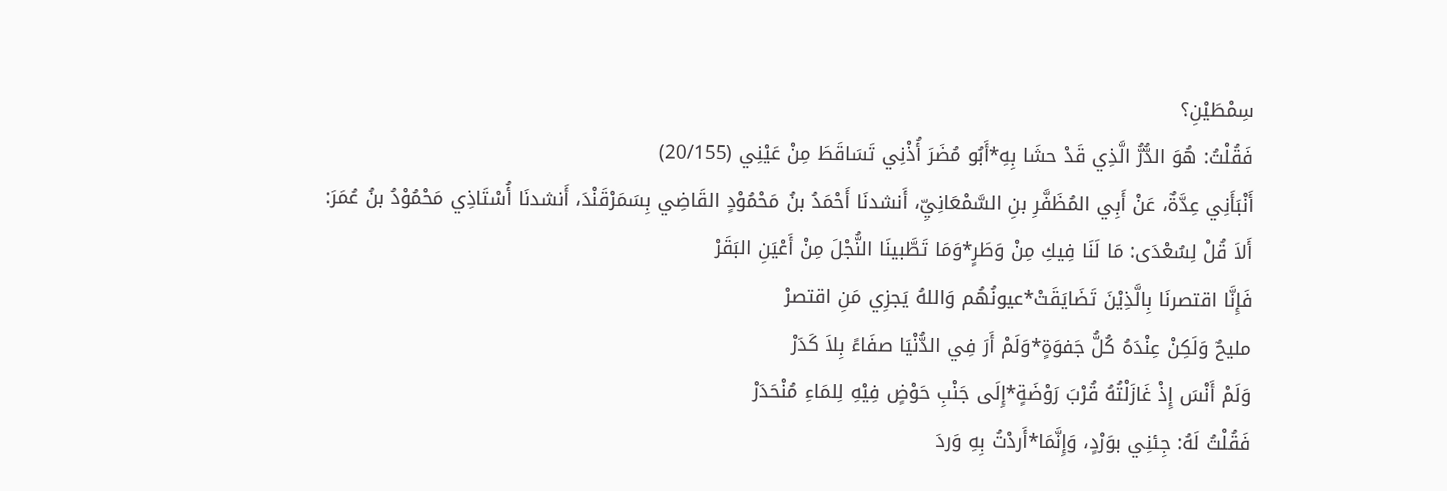سِمْطَيْنِ؟
فَقُلْتُ: هُوَ الدُّرُّ الَّذِي قَدْ حشَا بِهِ*أَبُو مُضَرَ أُذْنِي تَسَاقَطَ مِنْ عَيْنِي (20/155)
أَنْبَأَنِي عِدَّةٌ، عَنْ أَبِي المُظَفَّرِ بنِ السَّمْعَانِيِّ، أَنشدنَا أَحْمَدُ بنُ مَحْمُوْدٍ القَاضِي بِسَمَرْقَنْدَ، أَنشدنَا أُسْتَاذِي مَحْمُوْدُ بنُ عُمَرَ:
أَلاَ قُلْ لِسُعْدَى: مَا لَنَا فِيكِ مِنْ وَطَرٍ*وَمَا تَطَّبينَا النُّجْلَ مِنْ أَعْيَنِ البَقَرْ
فَإِنَّا اقتصرنَا بِالَّذِيْنَ تَضَايَقَتْ*عيونُهُم وَاللهُ يَجزِي مَنِ اقتصرْ
مليحٌ وَلَكِنْ عِنْدَهُ كُلُّ جَفوَةٍ*وَلَمْ أَرَ فِي الدُّنْيَا صفَاءً بِلاَ كَدَرْ
وَلَمْ أَنْسَ إِذْ غَازَلْتُهُ قُرْبَ رَوْضَةٍ*إِلَى جَنْبِ حَوْضٍ فِيْهِ لِلمَاءِ مُنْحَدَرْ
فَقُلْتُ لَهُ: جِئنِي بوَرْدٍ، وَإِنَّمَا*أَردْتُ بِهِ وَردَ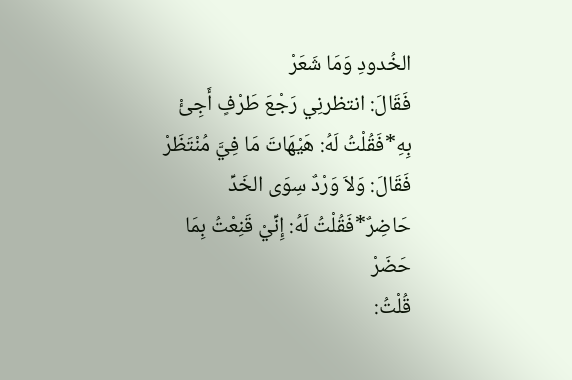الخُدودِ وَمَا شَعَرْ
فَقَالَ: انتظرنِي رَجْعَ طَرْفٍ أَجِئْ بِهِ*فَقُلْتُ لَهُ: هَيْهَاتَ مَا فِيَّ مُنْتَظَرْ
فَقَالَ: وَلاَ وَرْدٌ سِوَى الخَدِّ حَاضِرٌ*فَقُلْتُ لَهُ: إِنِّيْ قَنِعْتُ بِمَا حَضَرْ
قُلْتُ: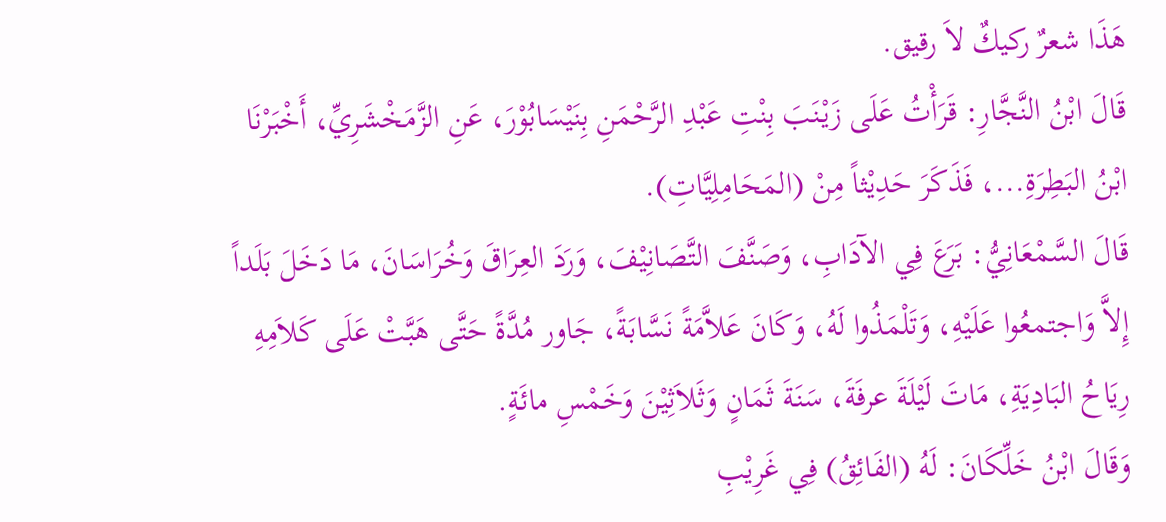هَذَا شعرٌ ركيكٌ لاَ رقيق.
قَالَ ابْنُ النَّجَّارِ: قَرَأْتُ عَلَى زَيْنَبَ بِنْتِ عَبْدِ الرَّحْمَنِ بِنَيْسَابُوْرَ، عَنِ الزَّمَخْشَرِيِّ، أَخْبَرْنَا ابْنُ البَطِرَةِ...، فَذَكَرَ حَدِيْثاً مِنْ (المَحَامِلِيَّاتِ).
قَالَ السَّمْعَانِيُّ: بَرَعَ فِي الآدَابِ، وَصَنَّفَ التَّصَانِيْفَ، وَرَدَ العِرَاقَ وَخُرَاسَانَ، مَا دَخَلَ بَلَداً إِلاَّ وَاجتمعُوا عَلَيْهِ، وَتَلْمَذُوا لَهُ، وَكَانَ عَلاَّمَةً نَسَّابَةً، جَاور مُدَّةً حَتَّى هَبَّتْ عَلَى كَلاَمِهِ رِيَاحُ البَادِيَةِ، مَاتَ لَيْلَةَ عرفَةَ، سَنَةَ ثَمَانٍ وَثَلاَثِيْنَ وَخَمْسِ مائَةٍ.
وَقَالَ ابْنُ خَلِّكَانَ: لَهُ (الفَائِقُ) فِي غَرِيْبِ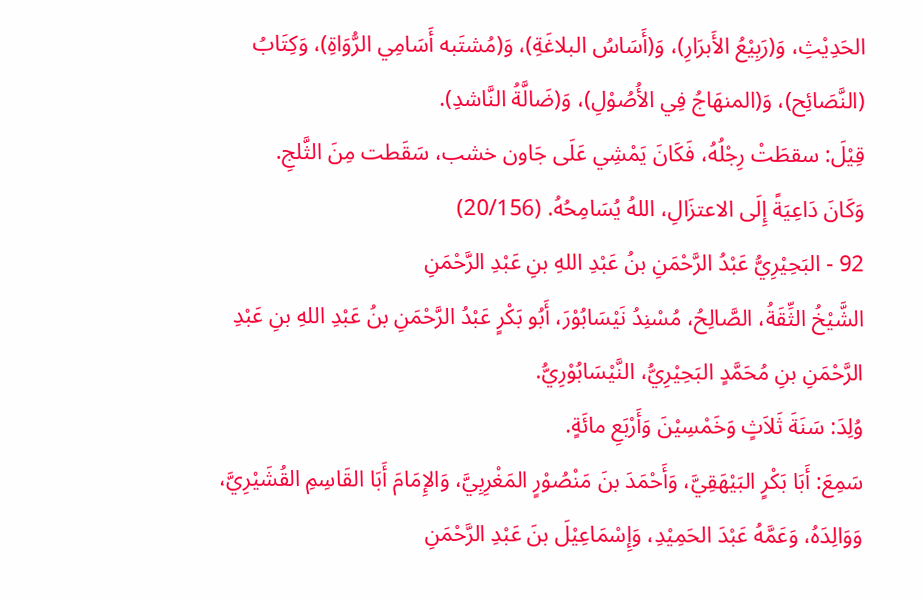الحَدِيْثِ، وَ(رَبِيْعُ الأَبرَارِ)، وَ(أَسَاسُ البلاغَةِ)، وَ(مُشتَبه أَسَامِي الرُّوَاةِ)، وَكِتَابُ (النَّصَائِح)، وَ(المنهَاجُ فِي الأُصُوْلِ)، وَ(ضَالَّةُ النَّاشدِ).
قِيْلَ: سقطَتْ رِجْلُهُ، فَكَانَ يَمْشِي عَلَى جَاون خشب، سَقَطت مِنَ الثَّلجِ.
وَكَانَ دَاعِيَةً إِلَى الاعتزَالِ، اللهُ يُسَامِحُهُ. (20/156)
92 - البَحِيْرِيُّ عَبْدُ الرَّحْمَنِ بنُ عَبْدِ اللهِ بنِ عَبْدِ الرَّحْمَنِ
الشَّيْخُ الثِّقَةُ، الصَّالِحُ، مُسْنِدُ نَيْسَابُوْرَ، أَبُو بَكْرٍ عَبْدُ الرَّحْمَنِ بنُ عَبْدِ اللهِ بنِ عَبْدِ الرَّحْمَنِ بنِ مُحَمَّدٍ البَحِيْرِيُّ، النَّيْسَابُوْرِيُّ.
وُلِدَ: سَنَةَ ثَلاَثٍ وَخَمْسِيْنَ وَأَرْبَعِ مائَةٍ.
سَمِعَ: أَبَا بَكْرٍ البَيْهَقِيَّ، وَأَحْمَدَ بنَ مَنْصُوْرٍ المَغْرِبِيَّ، وَالإِمَامَ أَبَا القَاسِمِ القُشَيْرِيَّ، وَوَالِدَهُ، وَعَمَّهُ عَبْدَ الحَمِيْدِ، وَإِسْمَاعِيْلَ بنَ عَبْدِ الرَّحْمَنِ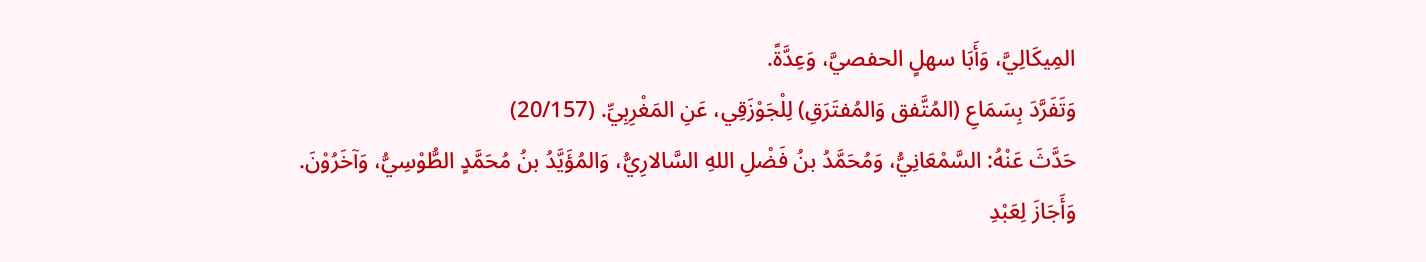المِيكَالِيَّ، وَأَبَا سهلٍ الحفصيَّ، وَعِدَّةً.
وَتَفَرَّدَ بِسَمَاعِ (المُتَّفق وَالمُفتَرَقِ) لِلْجَوْزَقِي، عَنِ المَغْرِبِيِّ. (20/157)
حَدَّثَ عَنْهُ: السَّمْعَانِيُّ، وَمُحَمَّدُ بنُ فَضْلِ اللهِ السَّالارِيُّ، وَالمُؤَيَّدُ بنُ مُحَمَّدٍ الطُّوْسِيُّ، وَآخَرُوْنَ.
وَأَجَازَ لِعَبْدِ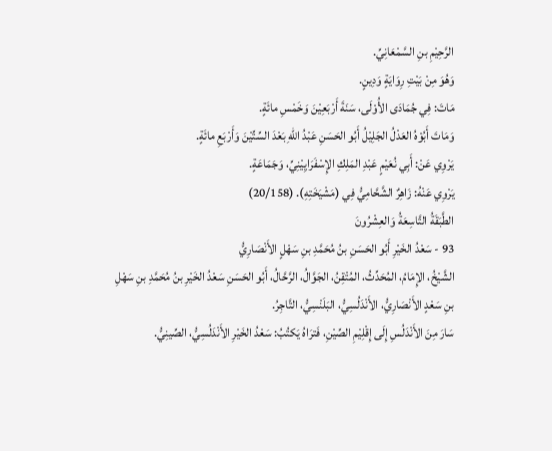الرَّحِيْمِ بنِ السَّمْعَانِيِّ.
وَهُوَ مِنْ بَيْتِ رِوَايَةٍ وَدِينٍ.
مَاتَ: فِي جُمَادَى الأُوْلَى، سَنَةَ أَرْبَعِيْنَ وَخَمْسِ مائَةٍ.
وَمَاتَ أَبُوْهُ العَدْلُ الجَلِيْلُ أَبُو الحَسَنِ عَبْدُ اللهِ بَعْدَ السِّتِّيْنَ وَأَرْبَعِ مائَةٍ.
يَرْوِي عَنْ: أَبِي نُعَيْمٍ عَبْدِ المَلِكِ الإِسْفَرَايِيْنِيِّ، وَجَمَاعَةٍ.
يَرْوِي عَنْهُ: زَاهِرٌ الشَّحَّامِيُّ فِي (مَشْيَخَتِهِ). (20/158)
الطَّبَقَةُ التَّاسِعَةُ وَالعِشْرُونَ
93 - سَعْدُ الخَيْرِ أَبُو الحَسَنِ بنُ مُحَمَّدِ بنِ سَهْلٍ الأَنْصَارِيُّ
الشَّيْخُ، الإِمَامُ، المُحَدِّثُ، المُتْقِنُ، الجَوَّالُ، الرَّحَّالُ، أَبُو الحَسَنِ سَعْدُ الخَيْرِ بنُ مُحَمَّدِ بنِ سَهْلِ بنِ سَعْدٍ الأَنْصَارِيُّ، الأَنْدَلُسِيُّ، البَلَنْسِيُّ، التَّاجِرُ.
سَارَ مِنَ الأَنْدَلُسِ إِلَى إِقْلِيْمِ الصِّيْنِ، فَترَاهُ يَكتُبُ: سَعْدُ الخَيْرِ الأَنْدَلُسِيُّ، الصِّينِيُّ.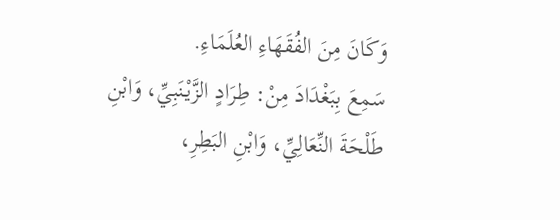وَكَانَ مِنَ الفُقَهَاءِ العُلَمَاءِ.
سَمِعَ بِبَغْدَادَ مِنْ: طِرَادٍ الزَّيْنَبِيِّ، وَابْنِ طَلْحَةَ النِّعَالِيِّ، وَابْنِ البَطِرِ،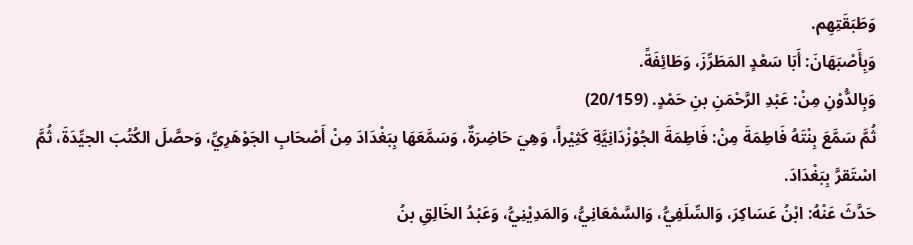وَطَبَقَتِهِم.
وَبِأَصْبَهَانَ: أَبَا سَعْدٍ المَطَرِّزَ، وَطَائِفَةً.
وَبِالدُّوْنِ مِنْ: عَبْدِ الرَّحْمَنِ بنِ حَمْدٍ. (20/159)
ثُمَّ سَمَّعَ بِنْتَهُ فَاطِمَةَ مِنْ: فَاطِمَةَ الجُوْزْدَانِيَّةِ كَثِيْراً، وَهِيَ حَاضِرَةٌ، وَسَمَّعَهَا بِبَغْدَادَ مِنْ أَصْحَابِ الجَوْهَرِيِّ، وَحصَّلَ الكُتُبَ الجيِّدَةَ، ثُمَّ اسْتَقرَّ بِبَغْدَادَ.
حَدَّثَ عَنْهُ: ابْنُ عَسَاكِرَ، وَالسِّلَفِيُّ، وَالسَّمْعَانِيُّ، وَالمَدِيْنِيُّ، وَعَبْدُ الخَالِقِ بنُ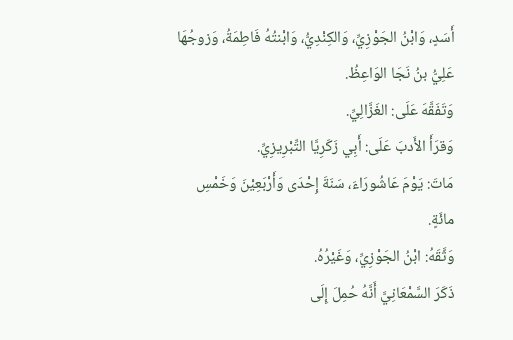أَسَدٍ، وَابْنُ الجَوْزِيِّ، وَالكِنْدِيُّ، وَابْنتُهُ فَاطِمَةُ، وَزوجُهَا عَلِيُّ بنُ نَجَا الوَاعِظُ.
وَتَفَقَّهَ عَلَى: الغَزَّالِيِّ.
وَقرَأَ الأَدبَ عَلَى: أَبِي زَكَرِيَّا التِّبْرِيزِيِّ.
مَاتَ: يَوْمَ عَاشُورَاءَ، سَنَةَ إِحْدَى وَأَرْبَعِيْنَ وَخَمْسِ مائَةٍ.
وَثَّقَهُ: ابْنُ الجَوْزِيِّ، وَغَيْرُهُ.
ذَكَرَ السَّمْعَانِيَّ أَنَّهُ حُمِلَ إِلَى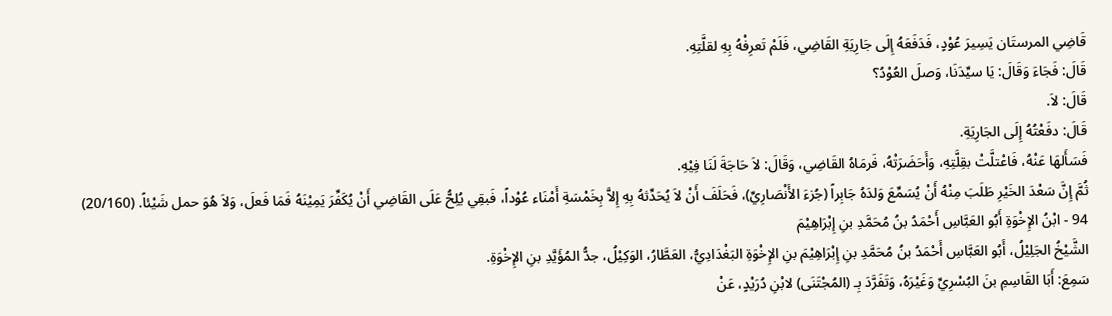قَاضِي المرستَان يَسِيرَ عُوْدٍ، فَدَفَعَهُ إِلَى جَارِيَةِ القَاضِي، فَلَمْ تَعرِفْهُ بِهِ لقلَّتِهِ.
قَالَ: فَجَاءَ وَقَالَ: يَا سيِّدَنَا، وَصلَ العُوْدُ؟
قَالَ: لاَ.
قَالَ: دفَعْتُهُ إِلَى الجَارِيَةِ.
فَسَأَلهَا عَنْهُ، فَاعْتلَّتْ بقِلَّتِهِ، وَأَحَضَرَتْهُ، فَرمَاهُ القَاضِي، وَقَالَ: لاَ حَاجَةَ لَنَا فِيْهِ.
ثُمَّ إِنَّ سَعْدَ الخَيْرِ طَلَبَ مِنْهُ أَنْ يُسَمِّعَ وَلدَهُ جَابِراً (جُزءَ الأَنْصَارِيِّ)، فَحَلَفَ أَنْ لاَ يُحَدِّثهُ بِهِ إِلاَّ بِخَمْسَةِ أَمْنَاء عُوْداً، فَبقِي يُلِحُّ عَلَى القَاضِي أَنْ يُكَفِّرَ يَمِيْنَهُ فَمَا فَعلَ، وَلاَ هُوَ حمل شَيْئاً. (20/160)
94 - ابْنُ الإِخْوَةِ أَبُو العَبَّاسِ أَحْمَدُ بنُ مُحَمَّدِ بنِ إِبْرَاهِيْمَ
الشَّيْخُ الجَلِيْلُ، أَبُو العَبَّاسِ أَحْمَدُ بنُ مُحَمَّدِ بنِ إِبْرَاهِيْمَ بنِ الإِخْوَةِ البَغْدَادِيُّ، العَطَّارُ، الوَكِيْلُ، جدُّ المُؤَيَّدِ بنِ الإِخْوَةِ.
سَمِعَ: أَبَا القَاسِمِ بنَ البُسْرِيِّ وَغَيْرَهُ، وَتَفَرَّدَ بِـ (المُجْتَنَى) لابْنِ دُرَيْدٍ، عَنْ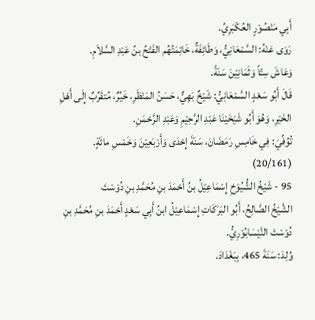أَبِي مَنْصُوْرٍ العُكْبَرِيِّ.
رَوَى عَنْهُ: السَّمْعَانِيُّ، وَطَائِفَةٌ، خَاتِمَتُهُم الفَتْحُ بنُ عَبْدِ السَّلاَمِ.
وَعَاشَ سِتّاً وَثَمَانِيْنَ سَنَةً.
قَالَ أَبُو سَعْدٍ السَّمْعَانِيُّ: شَيْخٌ بَهِيٌّ، حَسَنُ المَنْظَرِ، خَيِّرٌ، مُتقَرِّبٌ إِلَى أَهْلِ الخَيْرِ، وَهُوَ أَبُو شَيْخَيْنَا عَبْدِ الرَّحِيْمِ وَعَبْدِ الرَّحْمَنِ.
تُوُفِّيَ: فِي خَامِسِ رَمَضَانَ، سَنَةَ إِحْدَى وَأَرْبَعِيْنَ وَخَمْسِ مائَةٍ. (20/161)
95 - شَيْخُ الشُّيُوْخِ إِسْمَاعِيْلُ بنُ أَحْمَدَ بنِ مُحَمَّدِ بنِ دُوْسْتَ
الشَّيْخُ الصَّالِحُ، أَبُو البَرَكَاتِ إِسْمَاعِيْلُ ابنُ أَبِي سَعْدٍ أَحْمَدَ بنِ مُحَمَّدِ بنِ دُوْسْتَ النَّيْسَابُوْرِيُّ.
وُلِدَ: سَنَةَ 465، بِبَغْدَادَ.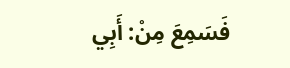فَسَمِعَ مِنْ: أَبِي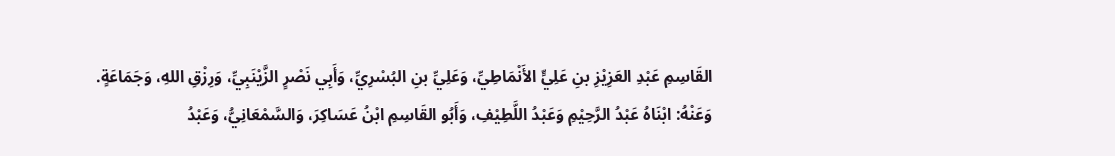القَاسِمِ عَبْدِ العَزِيْزِ بنِ عَلِيٍّ الأَنْمَاطِيِّ، وَعَلِيِّ بنِ البُسْرِيِّ، وَأَبِي نَصْرٍ الزَّيْنَبِيِّ، وَرِزْقِ اللهِ، وَجَمَاعَةٍ.
وَعَنْهُ: ابْنَاهُ عَبْدُ الرَّحِيْمِ وَعَبْدُ اللَّطِيْفِ، وَأَبُو القَاسِمِ ابْنُ عَسَاكِرَ، وَالسَّمْعَانِيُّ، وَعَبْدُ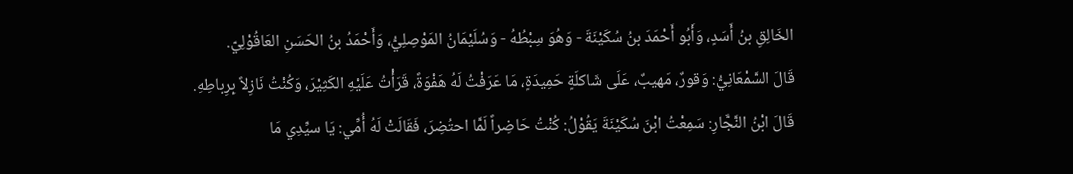الخَالِقِ بنُ أَسَدٍ، وَأَبُو أَحْمَدَ بنُ سُكَيْنَةَ - وَهُوَ سِبْطُهُ - وَسُلَيْمَانُ المَوْصِلِيُّ، وَأَحْمَدُ بنُ الحَسَنِ العَاقُوْلِيّ.
قَالَ السَّمْعَانِيُّ: وَقورٌ، مَهيبٌ، عَلَى شَاكلَةٍ حَمِيدَةٍ، مَا عَرَفْتُ لَهُ هَفْوَةً، قَرَأْتُ عَلَيْهِ الكَثِيْرَ، وَكُنْتُ نَازِلاً بِرِباطِهِ.
قَالَ ابْنُ النَّجَّارِ: سَمِعْتُ ابْنَ سُكَيْنَةَ يَقُوْلُ: كُنْتُ حَاضِراً لَمَّا احتُضِرَ، فَقَالَتْ لَهُ أُمِّي: يَا سيِّدِي مَا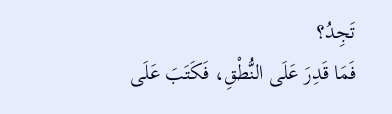تَجِدُ؟
فَمَا قَدِرَ عَلَى النُّطْقِ، فَكَتَبَ عَلَى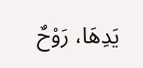يَدِهَا، رَوْحٌ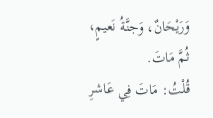وَرَيْحَانٌ، وَجنَّةُ نَعيمٍ، ثُمَّ مَاتَ.
قُلْتُ: مَاتَ فِي عَاشرِ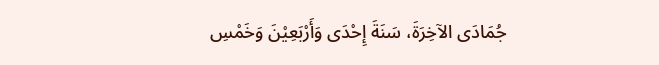جُمَادَى الآخِرَةَ، سَنَةَ إِحْدَى وَأَرْبَعِيْنَ وَخَمْسِ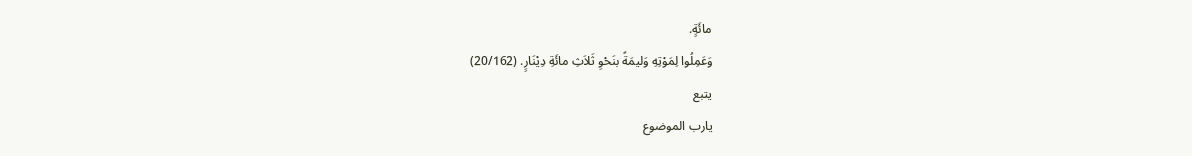مائَةٍ.
وَعَمِلُوا لِمَوْتِهِ وَليمَةً بنَحْوِ ثَلاَثِ مائَةِ دِيْنَارٍ. (20/162)
يتبع
يارب الموضوع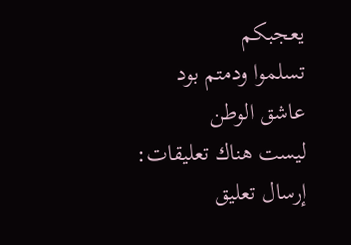يعجبكم
تسلموا ودمتم بود
عاشق الوطن
ليست هناك تعليقات:
إرسال تعليق